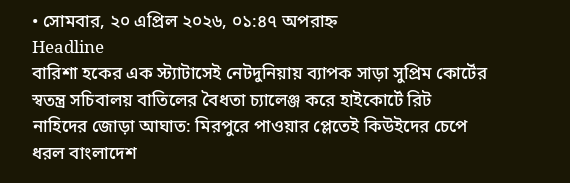• সোমবার, ২০ এপ্রিল ২০২৬, ০১:৪৭ অপরাহ্ন
Headline
বারিশা হকের এক স্ট্যাটাসেই নেটদুনিয়ায় ব্যাপক সাড়া সুপ্রিম কোর্টের স্বতন্ত্র সচিবালয় বাতিলের বৈধতা চ্যালেঞ্জ করে হাইকোর্টে রিট নাহিদের জোড়া আঘাত: মিরপুরে পাওয়ার প্লেতেই কিউইদের চেপে ধরল বাংলাদেশ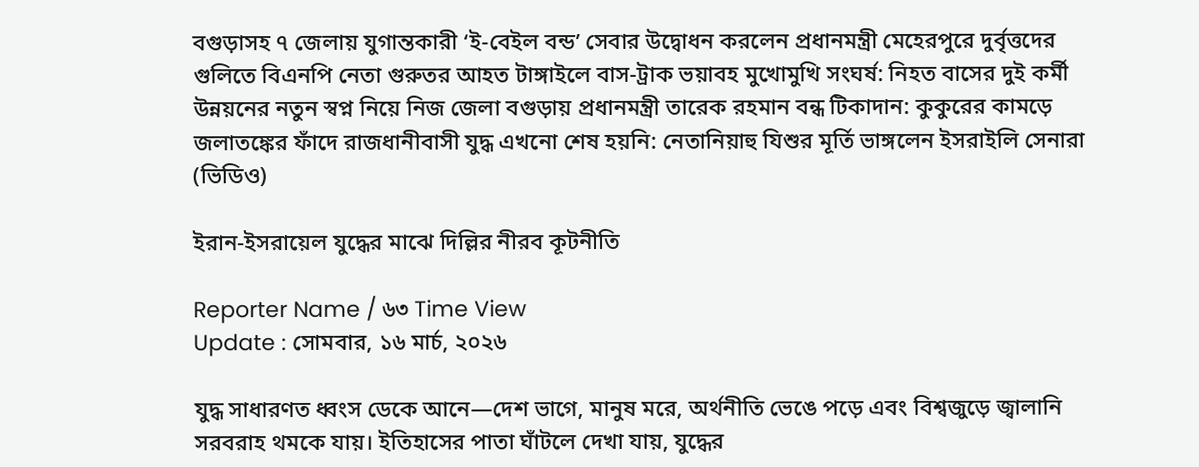বগুড়াসহ ৭ জেলায় যুগান্তকারী ‘ই-বেইল বন্ড’ সেবার উদ্বোধন করলেন প্রধানমন্ত্রী মেহেরপুরে দুর্বৃত্তদের গুলিতে বিএনপি নেতা গুরুতর আহত টাঙ্গাইলে বাস-ট্রাক ভয়াবহ মুখোমুখি সংঘর্ষ: নিহত বাসের দুই কর্মী উন্নয়নের নতুন স্বপ্ন নিয়ে নিজ জেলা বগুড়ায় প্রধানমন্ত্রী তারেক রহমান বন্ধ টিকাদান: কুকুরের কামড়ে জলাতঙ্কের ফাঁদে রাজধানীবাসী যুদ্ধ এখনো শেষ হয়নি: নেতানিয়াহু যিশুর মূর্তি ভাঙ্গলেন ইসরাইলি সেনারা (ভিডিও)

ইরান-ইসরায়েল যুদ্ধের মাঝে দিল্লির নীরব কূটনীতি

Reporter Name / ৬৩ Time View
Update : সোমবার, ১৬ মার্চ, ২০২৬

যুদ্ধ সাধারণত ধ্বংস ডেকে আনে—দেশ ভাগে, মানুষ মরে, অর্থনীতি ভেঙে পড়ে এবং বিশ্বজুড়ে জ্বালানি সরবরাহ থমকে যায়। ইতিহাসের পাতা ঘাঁটলে দেখা যায়, যুদ্ধের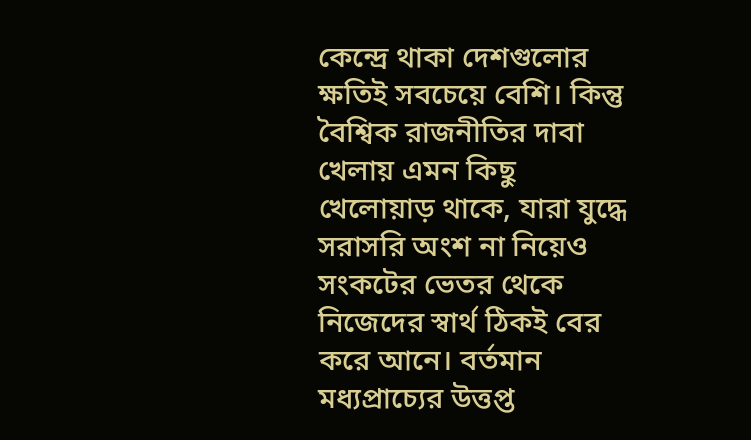কেন্দ্রে থাকা দেশগুলোর ক্ষতিই সবচেয়ে বেশি। কিন্তু বৈশ্বিক রাজনীতির দাবা খেলায় এমন কিছু খেলোয়াড় থাকে, যারা যুদ্ধে সরাসরি অংশ না নিয়েও সংকটের ভেতর থেকে নিজেদের স্বার্থ ঠিকই বের করে আনে। বর্তমান মধ্যপ্রাচ্যের উত্তপ্ত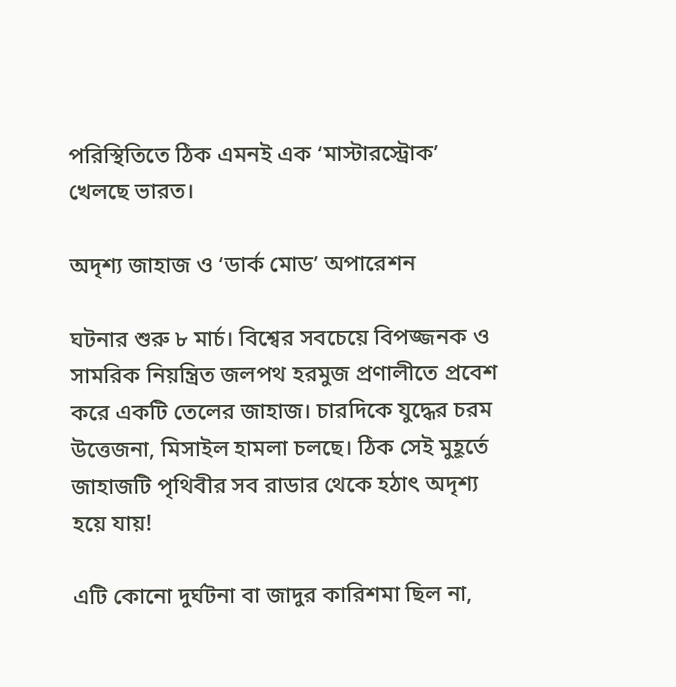পরিস্থিতিতে ঠিক এমনই এক ‘মাস্টারস্ট্রোক’ খেলছে ভারত।

অদৃশ্য জাহাজ ও ‘ডার্ক মোড’ অপারেশন

ঘটনার শুরু ৮ মার্চ। বিশ্বের সবচেয়ে বিপজ্জনক ও সামরিক নিয়ন্ত্রিত জলপথ হরমুজ প্রণালীতে প্রবেশ করে একটি তেলের জাহাজ। চারদিকে যুদ্ধের চরম উত্তেজনা, মিসাইল হামলা চলছে। ঠিক সেই মুহূর্তে জাহাজটি পৃথিবীর সব রাডার থেকে হঠাৎ অদৃশ্য হয়ে যায়!

এটি কোনো দুর্ঘটনা বা জাদুর কারিশমা ছিল না,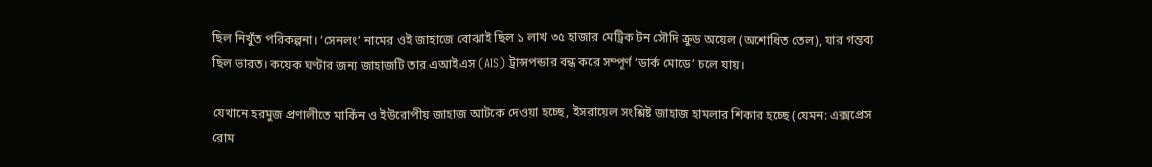ছিল নিখুঁত পরিকল্পনা। ‘সেনলং’ নামের ওই জাহাজে বোঝাই ছিল ১ লাখ ৩৫ হাজার মেট্রিক টন সৌদি ক্রুড অয়েল (অশোধিত তেল), যার গন্তব্য ছিল ভারত। কয়েক ঘণ্টার জন্য জাহাজটি তার এআইএস (AIS) ট্রান্সপন্ডার বন্ধ করে সম্পূর্ণ ‘ডার্ক মোডে’ চলে যায়।

যেখানে হরমুজ প্রণালীতে মার্কিন ও ইউরোপীয় জাহাজ আটকে দেওয়া হচ্ছে, ইসরায়েল সংশ্লিষ্ট জাহাজ হামলার শিকার হচ্ছে (যেমন: এক্সপ্রেস রোম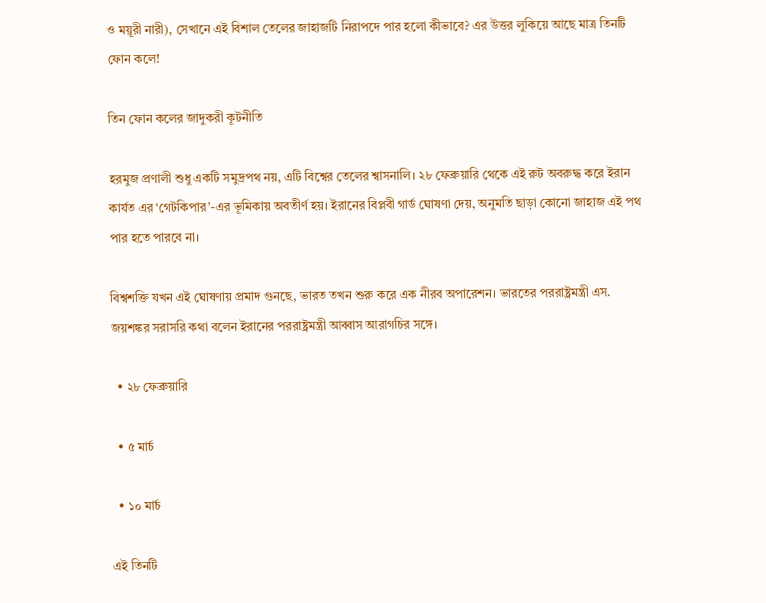ও ময়ূরী নারী), সেখানে এই বিশাল তেলের জাহাজটি নিরাপদে পার হলো কীভাবে? এর উত্তর লুকিয়ে আছে মাত্র তিনটি ফোন কলে!

তিন ফোন কলের জাদুকরী কূটনীতি

হরমুজ প্রণালী শুধু একটি সমুদ্রপথ নয়, এটি বিশ্বের তেলের শ্বাসনালি। ২৮ ফেব্রুয়ারি থেকে এই রুট অবরুদ্ধ করে ইরান কার্যত এর ‘গেটকিপার’-এর ভূমিকায় অবতীর্ণ হয়। ইরানের বিপ্লবী গার্ড ঘোষণা দেয়, অনুমতি ছাড়া কোনো জাহাজ এই পথ পার হতে পারবে না।

বিশ্বশক্তি যখন এই ঘোষণায় প্রমাদ গুনছে, ভারত তখন শুরু করে এক নীরব অপারেশন। ভারতের পররাষ্ট্রমন্ত্রী এস. জয়শঙ্কর সরাসরি কথা বলেন ইরানের পররাষ্ট্রমন্ত্রী আব্বাস আরাগচির সঙ্গে।

  • ২৮ ফেব্রুয়ারি

  • ৫ মার্চ

  • ১০ মার্চ

এই তিনটি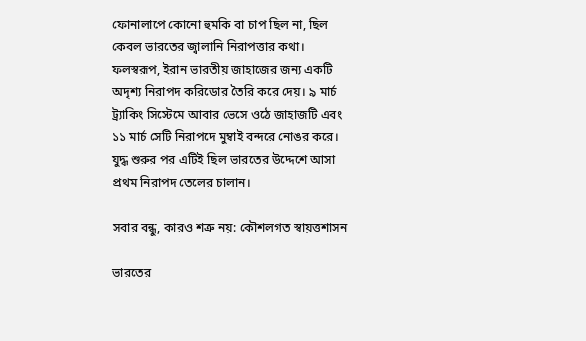ফোনালাপে কোনো হুমকি বা চাপ ছিল না, ছিল কেবল ভারতের জ্বালানি নিরাপত্তার কথা। ফলস্বরূপ, ইরান ভারতীয় জাহাজের জন্য একটি অদৃশ্য নিরাপদ করিডোর তৈরি করে দেয়। ৯ মার্চ ট্র্যাকিং সিস্টেমে আবার ভেসে ওঠে জাহাজটি এবং ১১ মার্চ সেটি নিরাপদে মুম্বাই বন্দরে নোঙর করে। যুদ্ধ শুরুর পর এটিই ছিল ভারতের উদ্দেশে আসা প্রথম নিরাপদ তেলের চালান।

সবার বন্ধু, কারও শত্রু নয়: কৌশলগত স্বায়ত্তশাসন

ভারতের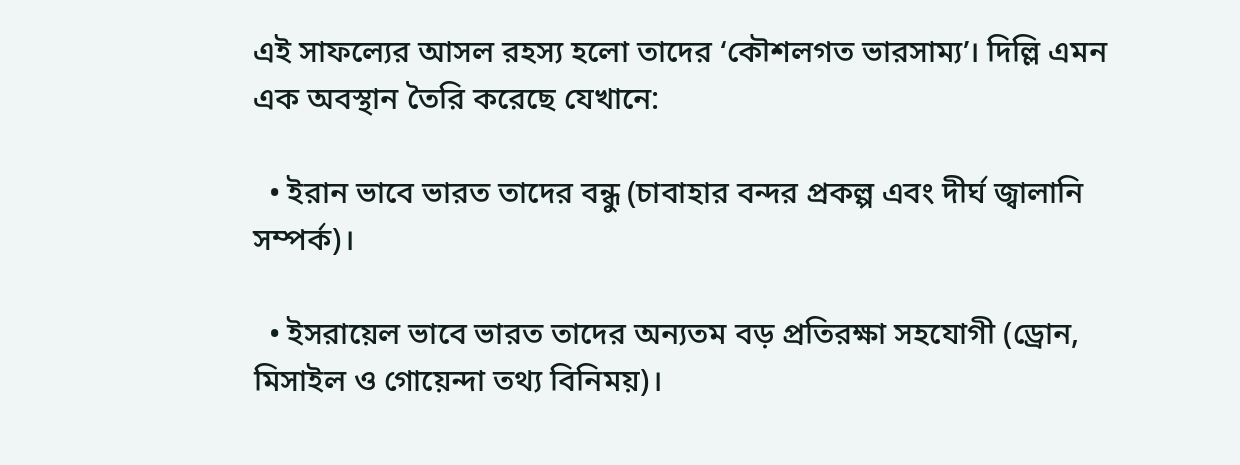এই সাফল্যের আসল রহস্য হলো তাদের ‘কৌশলগত ভারসাম্য’। দিল্লি এমন এক অবস্থান তৈরি করেছে যেখানে:

  • ইরান ভাবে ভারত তাদের বন্ধু (চাবাহার বন্দর প্রকল্প এবং দীর্ঘ জ্বালানি সম্পর্ক)।

  • ইসরায়েল ভাবে ভারত তাদের অন্যতম বড় প্রতিরক্ষা সহযোগী (ড্রোন, মিসাইল ও গোয়েন্দা তথ্য বিনিময়)।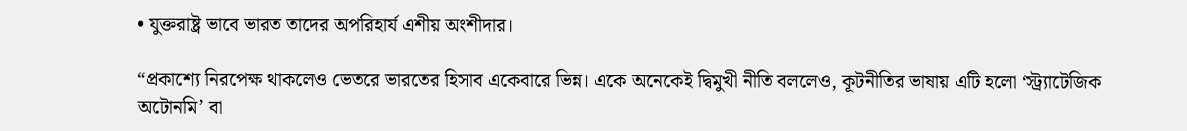• যুক্তরাষ্ট্র ভাবে ভারত তাদের অপরিহার্য এশীয় অংশীদার।

“প্রকাশ্যে নিরপেক্ষ থাকলেও ভেতরে ভারতের হিসাব একেবারে ভিন্ন। একে অনেকেই দ্বিমুখী নীতি বললেও, কূটনীতির ভাষায় এটি হলো ‘স্ট্র্যাটেজিক অটোনমি’ বা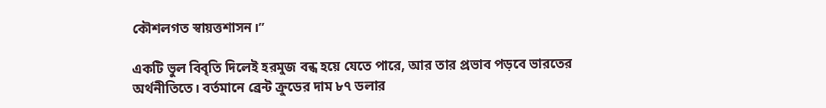কৌশলগত স্বায়ত্তশাসন।”

একটি ভুল বিবৃতি দিলেই হরমুজ বন্ধ হয়ে যেতে পারে, আর তার প্রভাব পড়বে ভারতের অর্থনীতিতে। বর্তমানে ব্রেন্ট ক্রুডের দাম ৮৭ ডলার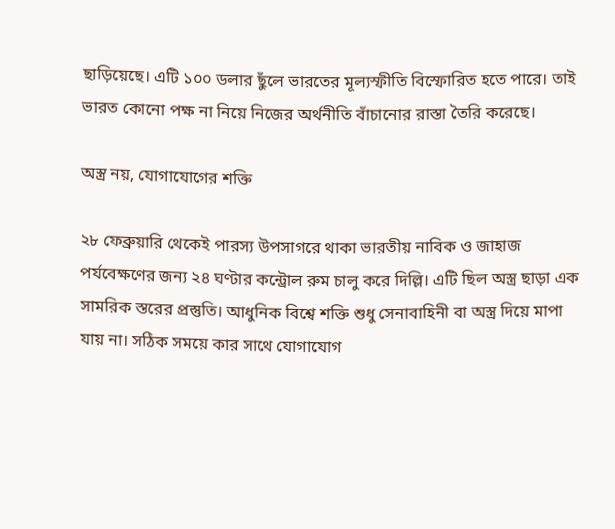ছাড়িয়েছে। এটি ১০০ ডলার ছুঁলে ভারতের মূল্যস্ফীতি বিস্ফোরিত হতে পারে। তাই ভারত কোনো পক্ষ না নিয়ে নিজের অর্থনীতি বাঁচানোর রাস্তা তৈরি করেছে।

অস্ত্র নয়, যোগাযোগের শক্তি

২৮ ফেব্রুয়ারি থেকেই পারস্য উপসাগরে থাকা ভারতীয় নাবিক ও জাহাজ পর্যবেক্ষণের জন্য ২৪ ঘণ্টার কন্ট্রোল রুম চালু করে দিল্লি। এটি ছিল অস্ত্র ছাড়া এক সামরিক স্তরের প্রস্তুতি। আধুনিক বিশ্বে শক্তি শুধু সেনাবাহিনী বা অস্ত্র দিয়ে মাপা যায় না। সঠিক সময়ে কার সাথে যোগাযোগ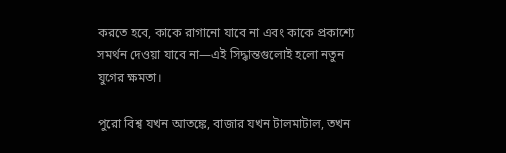করতে হবে, কাকে রাগানো যাবে না এবং কাকে প্রকাশ্যে সমর্থন দেওয়া যাবে না—এই সিদ্ধান্তগুলোই হলো নতুন যুগের ক্ষমতা।

পুরো বিশ্ব যখন আতঙ্কে, বাজার যখন টালমাটাল, তখন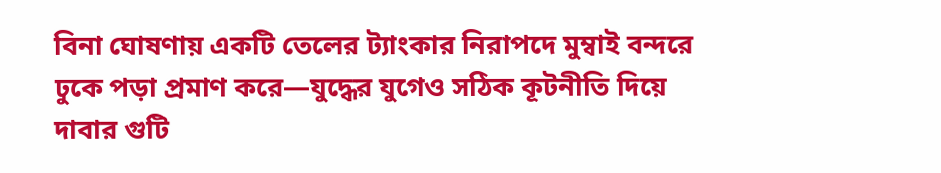বিনা ঘোষণায় একটি তেলের ট্যাংকার নিরাপদে মুম্বাই বন্দরে ঢুকে পড়া প্রমাণ করে—যুদ্ধের যুগেও সঠিক কূটনীতি দিয়ে দাবার গুটি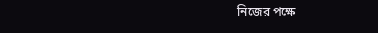নিজের পক্ষে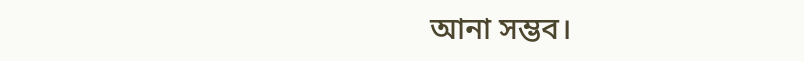আনা সম্ভব।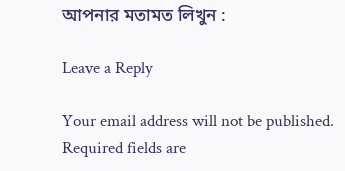আপনার মতামত লিখুন :

Leave a Reply

Your email address will not be published. Required fields are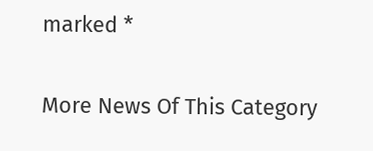marked *

More News Of This Category